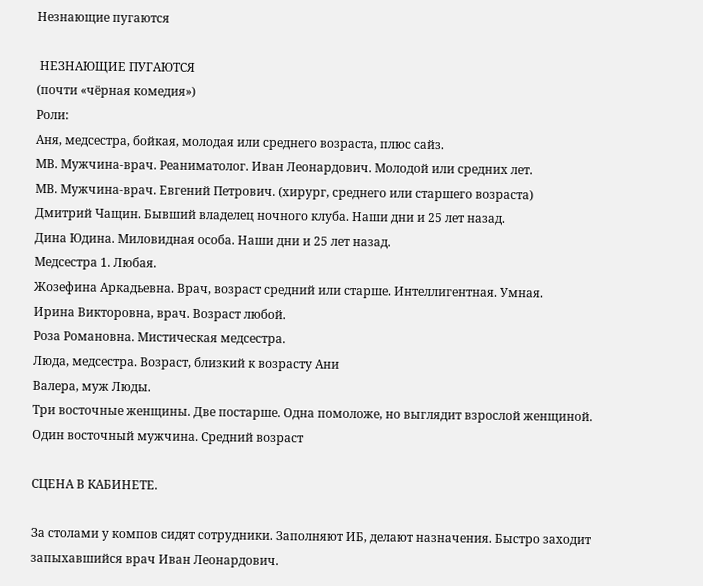Незнающие пугаются

 НЕЗНАЮЩИЕ ПУГАЮТСЯ
(почти «чёрная комедия»)
Роли:
Аня, медсестра, бойкая, молодая или среднего возраста, плюс сайз.
МВ. Мужчина-врач. Реаниматолог. Иван Леонардович. Молодой или средних лет.
МВ. Мужчина-врач. Евгений Петрович. (хирург, среднего или старшего возраста)
Дмитрий Чащин. Бывший владелец ночного клуба. Наши дни и 25 лет назад.
Дина Юдина. Миловидная особа. Наши дни и 25 лет назад.
Медсестра 1. Любая.
Жозефина Аркадьевна. Врач, возраст средний или старше. Интеллигентная. Умная.
Ирина Викторовна, врач. Возраст любой.
Роза Романовна. Мистическая медсестра.
Люда, медсестра. Возраст, близкий к возрасту Ани
Валера, муж Люды.
Три восточные женщины. Две постарше. Одна помоложе, но выглядит взрослой женщиной.
Один восточный мужчина. Средний возраст

СЦЕНА В КАБИНЕТЕ.

За столами у компов сидят сотрудники. Заполняют ИБ, делают назначения. Быстро заходит запыхавшийся врач Иван Леонардович.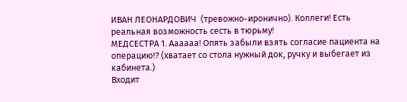ИВАН ЛЕОНАРДОВИЧ  (тревожно-иронично). Коллеги! Есть реальная возможность сесть в тюрьму!
МЕДСЕСТРА 1. Аааааа! Опять забыли взять согласие пациента на операцию!? (хватает со стола нужный док, ручку и выбегает из кабинета.)
Входит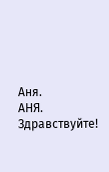Аня.
АНЯ. Здравствуйте!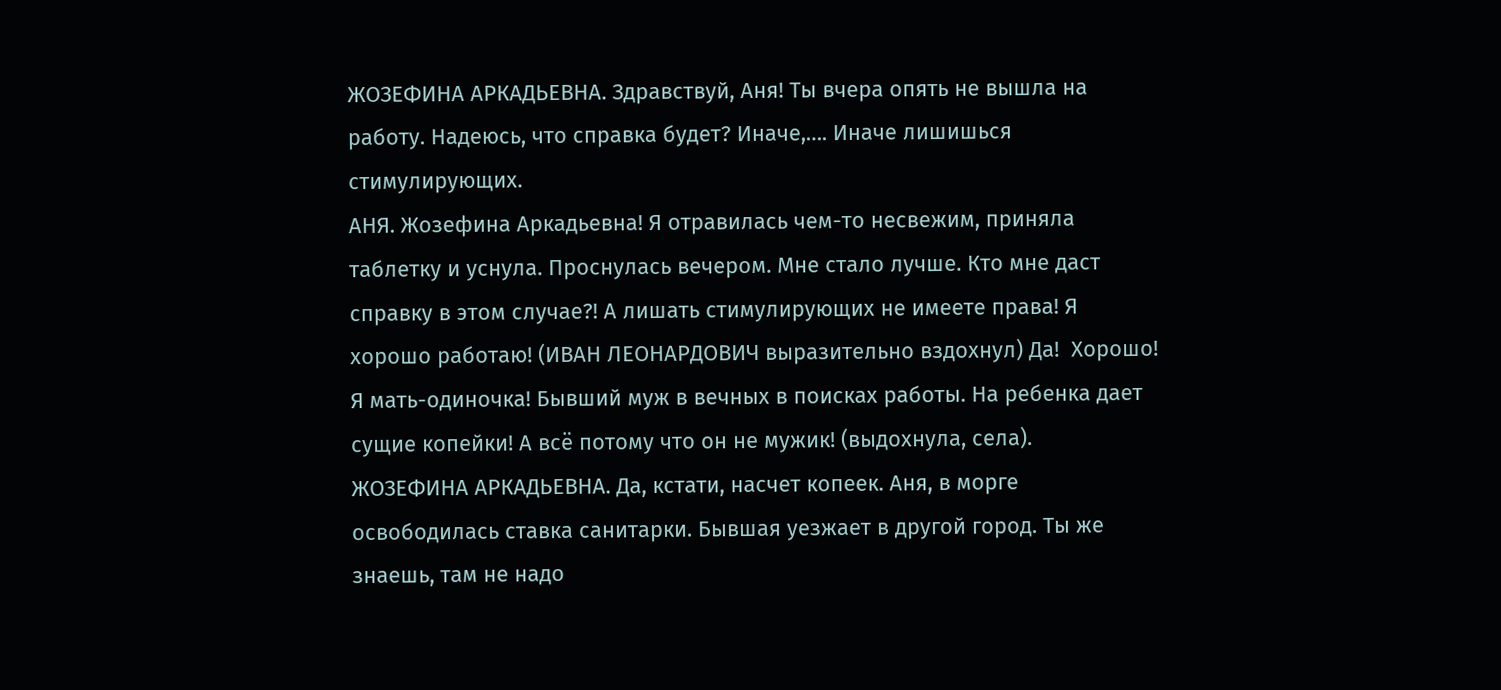ЖОЗЕФИНА АРКАДЬЕВНА. Здравствуй, Аня! Ты вчера опять не вышла на работу. Надеюсь, что справка будет? Иначе,…. Иначе лишишься стимулирующих.
АНЯ. Жозефина Аркадьевна! Я отравилась чем-то несвежим, приняла таблетку и уснула. Проснулась вечером. Мне стало лучше. Кто мне даст справку в этом случае?! А лишать стимулирующих не имеете права! Я хорошо работаю! (ИВАН ЛЕОНАРДОВИЧ выразительно вздохнул) Да!  Хорошо! Я мать-одиночка! Бывший муж в вечных в поисках работы. На ребенка дает сущие копейки! А всё потому что он не мужик! (выдохнула, села).
ЖОЗЕФИНА АРКАДЬЕВНА. Да, кстати, насчет копеек. Аня, в морге освободилась ставка санитарки. Бывшая уезжает в другой город. Ты же знаешь, там не надо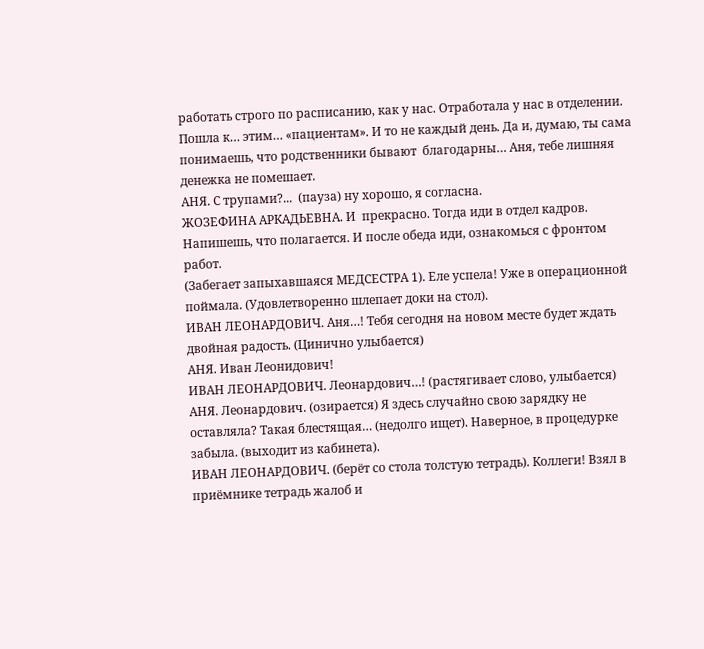работать строго по расписанию, как у нас. Отработала у нас в отделении. Пошла к… этим… «пациентам». И то не каждый день. Да и, думаю, ты сама понимаешь, что родственники бывают  благодарны… Аня, тебе лишняя денежка не помешает.
АНЯ. С трупами?...  (пауза) ну хорошо, я согласна.
ЖОЗЕФИНА АРКАДЬЕВНА. И  прекрасно. Тогда иди в отдел кадров. Напишешь, что полагается. И после обеда иди, ознакомься с фронтом работ.
(Забегает запыхавшаяся МЕДСЕСТРА 1). Еле успела! Уже в операционной поймала. (Удовлетворенно шлепает доки на стол).
ИВАН ЛЕОНАРДОВИЧ. Аня…! Тебя сегодня на новом месте будет ждать двойная радость. (Цинично улыбается)
АНЯ. Иван Леонидович!
ИВАН ЛЕОНАРДОВИЧ. Леонардович…! (растягивает слово, улыбается)
АНЯ. Леонардович. (озирается) Я здесь случайно свою зарядку не оставляла? Такая блестящая… (недолго ищет). Наверное, в процедурке забыла. (выходит из кабинета).
ИВАН ЛЕОНАРДОВИЧ. (берёт со стола толстую тетрадь). Коллеги! Взял в приёмнике тетрадь жалоб и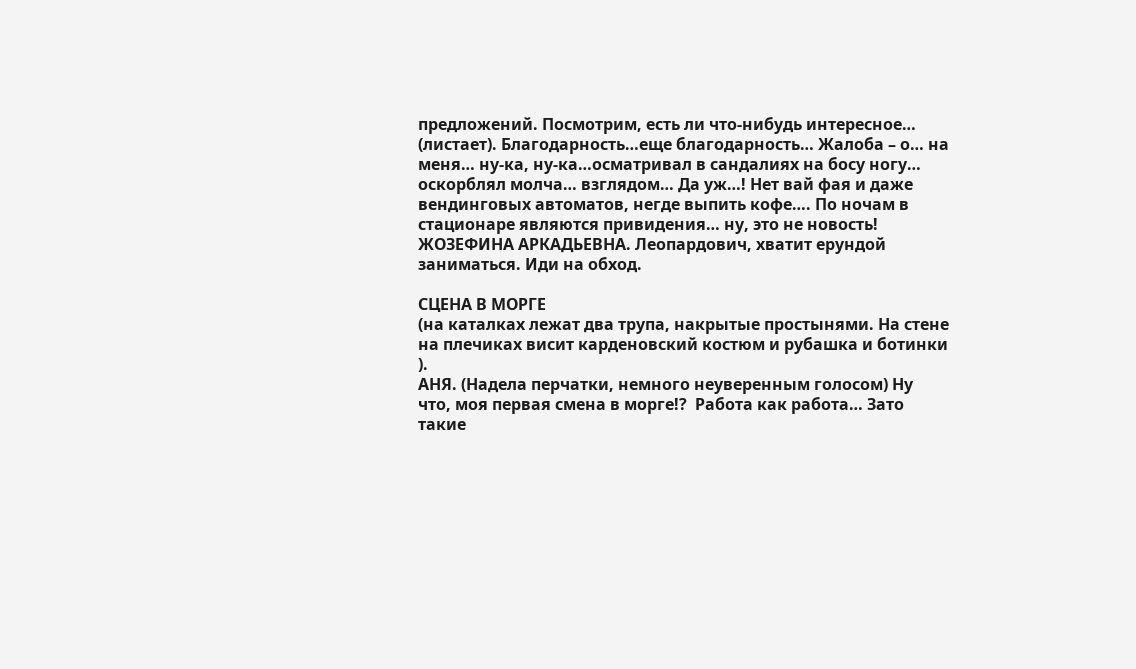предложений. Посмотрим, есть ли что-нибудь интересное… (листает). Благодарность…еще благодарность… Жалоба – о… на меня… ну-ка, ну-ка…осматривал в сандалиях на босу ногу… оскорблял молча… взглядом… Да уж…! Нет вай фая и даже вендинговых автоматов, негде выпить кофе…. По ночам в стационаре являются привидения… ну, это не новость!
ЖОЗЕФИНА АРКАДЬЕВНА. Леопардович, хватит ерундой заниматься. Иди на обход.

СЦЕНА В МОРГЕ
(на каталках лежат два трупа, накрытые простынями. На стене на плечиках висит карденовский костюм и рубашка и ботинки ).
АНЯ. (Надела перчатки, немного неуверенным голосом) Ну что, моя первая смена в морге!?  Работа как работа… Зато такие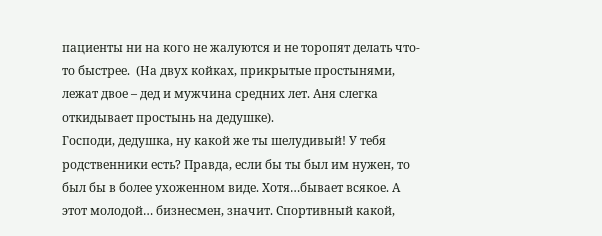пациенты ни на кого не жалуются и не торопят делать что-то быстрее.  (На двух койках, прикрытые простынями, лежат двое – дед и мужчина средних лет. Аня слегка откидывает простынь на дедушке).
Господи, дедушка, ну какой же ты шелудивый! У тебя родственники есть? Правда, если бы ты был им нужен, то был бы в более ухоженном виде. Хотя…бывает всякое. А этот молодой… бизнесмен, значит. Спортивный какой,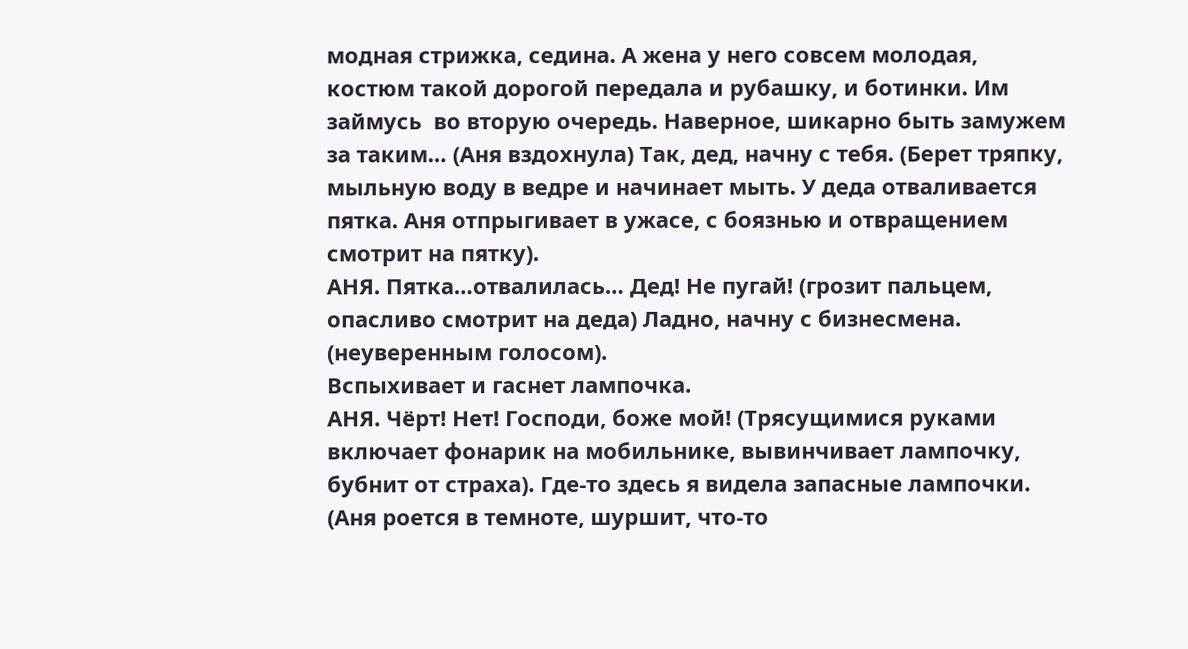модная стрижка, седина. А жена у него совсем молодая, костюм такой дорогой передала и рубашку, и ботинки. Им займусь  во вторую очередь. Наверное, шикарно быть замужем за таким… (Аня вздохнула) Так, дед, начну с тебя. (Берет тряпку, мыльную воду в ведре и начинает мыть. У деда отваливается пятка. Аня отпрыгивает в ужасе, с боязнью и отвращением смотрит на пятку).
АНЯ. Пятка…отвалилась… Дед! Не пугай! (грозит пальцем, опасливо смотрит на деда) Ладно, начну с бизнесмена. (неуверенным голосом).
Вспыхивает и гаснет лампочка.
АНЯ. Чёрт! Нет! Господи, боже мой! (Трясущимися руками включает фонарик на мобильнике, вывинчивает лампочку, бубнит от страха). Где-то здесь я видела запасные лампочки. (Аня роется в темноте, шуршит, что-то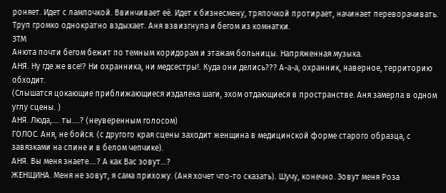роняет. Идет с лампочкой. Ввинчивает её. Идет к бизнесмену, тряпочкой протирает, начинает переворачивать. Труп громко однократно вздыхает. Аня взвизгнула и бегом из комнатки.
ЗТМ
Анюта почти бегом бежит по темным коридорам и этажам больницы. Напряженная музыка.
АНЯ. Ну где же все!? Ни охранника, ни медсестры!. Куда они делись??? А-а-а, охранник, наверное, территорию обходит.
(Слышатся цокающие приближающиеся издалека шаги, эхом отдающиеся в пространстве. Аня замерла в одном углу сцены. )
АНЯ. Люда,…. ты….? (неуверенным голосом)
ГОЛОС. Аня, не бойся. (с другого края сцены заходит женщина в медицинской форме старого образца, с завязками на спине и в белом чепчике).
АНЯ. Вы меня знаете….? А как Вас зовут…?
ЖЕНЩИНА. Меня не зовут, я сама прихожу. (Аня хочет что-то сказать). Шучу, конечно. Зовут меня Роза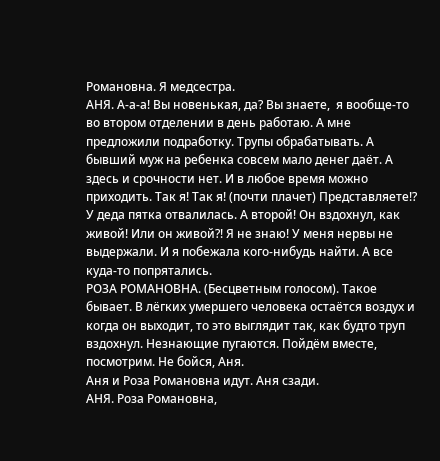Романовна. Я медсестра.
АНЯ. А-а-а! Вы новенькая, да? Вы знаете,  я вообще-то во втором отделении в день работаю. А мне предложили подработку. Трупы обрабатывать. А бывший муж на ребенка совсем мало денег даёт. А здесь и срочности нет. И в любое время можно приходить. Так я! Так я! (почти плачет) Представляете!? У деда пятка отвалилась. А второй! Он вздохнул, как живой! Или он живой?! Я не знаю! У меня нервы не выдержали. И я побежала кого-нибудь найти. А все куда-то попрятались.
РОЗА РОМАНОВНА. (Бесцветным голосом). Такое бывает. В лёгких умершего человека остаётся воздух и когда он выходит, то это выглядит так, как будто труп вздохнул. Незнающие пугаются. Пойдём вместе, посмотрим. Не бойся, Аня.
Аня и Роза Романовна идут. Аня сзади.
АНЯ. Роза Романовна,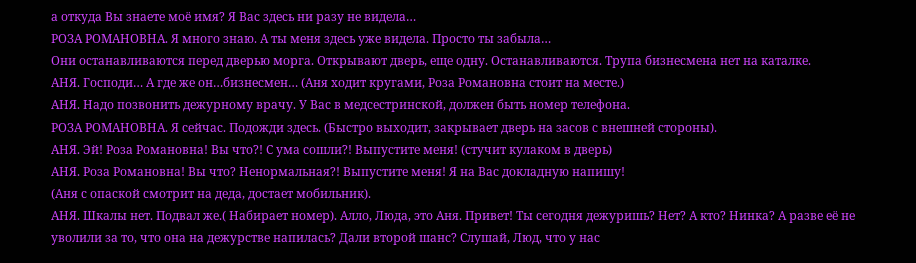а откуда Вы знаете моё имя? Я Вас здесь ни разу не видела…
РОЗА РОМАНОВНА. Я много знаю. А ты меня здесь уже видела. Просто ты забыла…
Они останавливаются перед дверью морга. Открывают дверь, еще одну. Останавливаются. Трупа бизнесмена нет на каталке.
АНЯ. Господи… А где же он…бизнесмен… (Аня ходит кругами, Роза Романовна стоит на месте.)
АНЯ. Надо позвонить дежурному врачу. У Вас в медсестринской, должен быть номер телефона.
РОЗА РОМАНОВНА. Я сейчас. Подожди здесь. (Быстро выходит, закрывает дверь на засов с внешней стороны).
АНЯ. Эй! Роза Романовна! Вы что?! С ума сошли?! Выпустите меня! (стучит кулаком в дверь)
АНЯ. Роза Романовна! Вы что? Ненормальная?! Выпустите меня! Я на Вас докладную напишу!
(Аня с опаской смотрит на деда, достает мобильник).
АНЯ. Шкалы нет. Подвал же.( Набирает номер). Алло, Люда, это Аня. Привет! Ты сегодня дежуришь? Нет? А кто? Нинка? А разве её не уволили за то, что она на дежурстве напилась? Дали второй шанс? Слушай, Люд, что у нас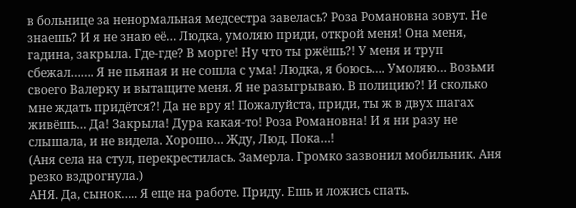в больнице за ненормальная медсестра завелась? Роза Романовна зовут. Не знаешь? И я не знаю её… Людка, умоляю приди, открой меня! Она меня, гадина, закрыла. Где-где? В морге! Ну что ты ржёшь?! У меня и труп сбежал……. Я не пьяная и не сошла с ума! Людка, я боюсь…. Умоляю… Возьми своего Валерку и вытащите меня. Я не разыгрываю. В полицию?! И сколько мне ждать придётся?! Да не вру я! Пожалуйста, приди, ты ж в двух шагах живёшь… Да! Закрыла! Дура какая-то! Роза Романовна! И я ни разу не слышала, и не видела. Хорошо… Жду, Люд. Пока…!
(Аня села на стул, перекрестилась. Замерла. Громко зазвонил мобильник. Аня резко вздрогнула.)
АНЯ. Да, сынок….. Я еще на работе. Приду. Ешь и ложись спать.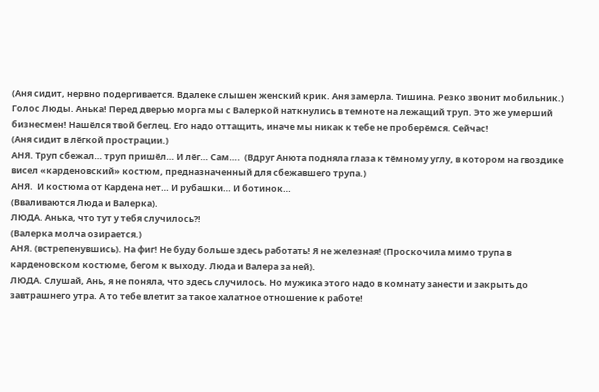(Аня сидит, нервно подергивается. Вдалеке слышен женский крик. Аня замерла. Тишина. Резко звонит мобильник.)
Голос Люды. Анька! Перед дверью морга мы с Валеркой наткнулись в темноте на лежащий труп. Это же умерший бизнесмен! Нашёлся твой беглец. Его надо оттащить, иначе мы никак к тебе не проберёмся. Сейчас!
(Аня сидит в лёгкой прострации.)
АНЯ. Труп сбежал… труп пришёл… И лёг… Сам….  (Вдруг Анюта подняла глаза к тёмному углу, в котором на гвоздике висел «карденовский» костюм, предназначенный для сбежавшего трупа.)
АНЯ.  И костюма от Кардена нет… И рубашки… И ботинок…
(Вваливаются Люда и Валерка).
ЛЮДА. Анька, что тут у тебя случилось?!
(Валерка молча озирается.)
АНЯ. (встрепенувшись). На фиг! Не буду больше здесь работать! Я не железная! (Проскочила мимо трупа в карденовском костюме, бегом к выходу. Люда и Валера за ней).
ЛЮДА. Слушай, Ань, я не поняла, что здесь случилось. Но мужика этого надо в комнату занести и закрыть до завтрашнего утра. А то тебе влетит за такое халатное отношение к работе!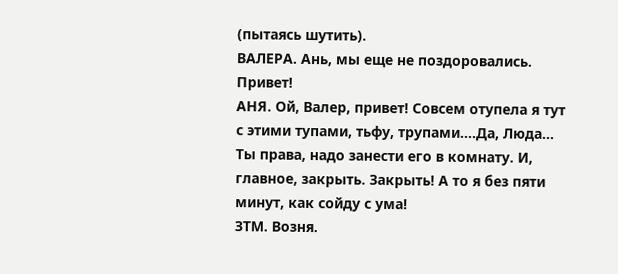(пытаясь шутить).
ВАЛЕРА. Ань, мы еще не поздоровались. Привет!
АНЯ. Ой, Валер, привет! Совсем отупела я тут с этими тупами, тьфу, трупами….Да, Люда… Ты права, надо занести его в комнату. И, главное, закрыть. Закрыть! А то я без пяти минут, как сойду с ума!
ЗТМ. Возня.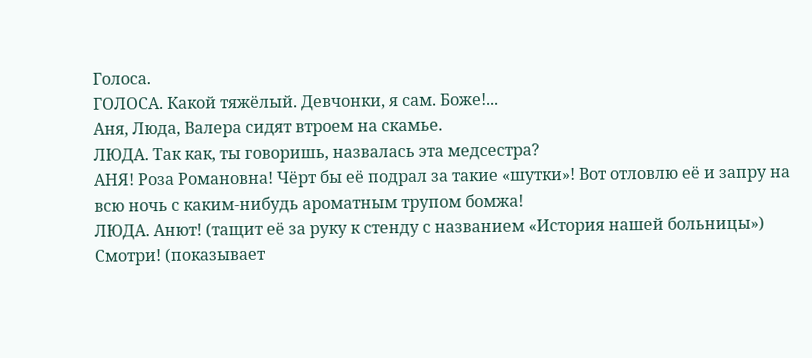Голоса.
ГОЛОСА. Какой тяжёлый. Девчонки, я сам. Боже!...
Аня, Люда, Валера сидят втроем на скамье.
ЛЮДА. Так как, ты говоришь, назвалась эта медсестра?
АНЯ! Роза Романовна! Чёрт бы её подрал за такие «шутки»! Вот отловлю её и запру на всю ночь с каким-нибудь ароматным трупом бомжа!
ЛЮДА. Анют! (тащит её за руку к стенду с названием «История нашей больницы») Смотри! (показывает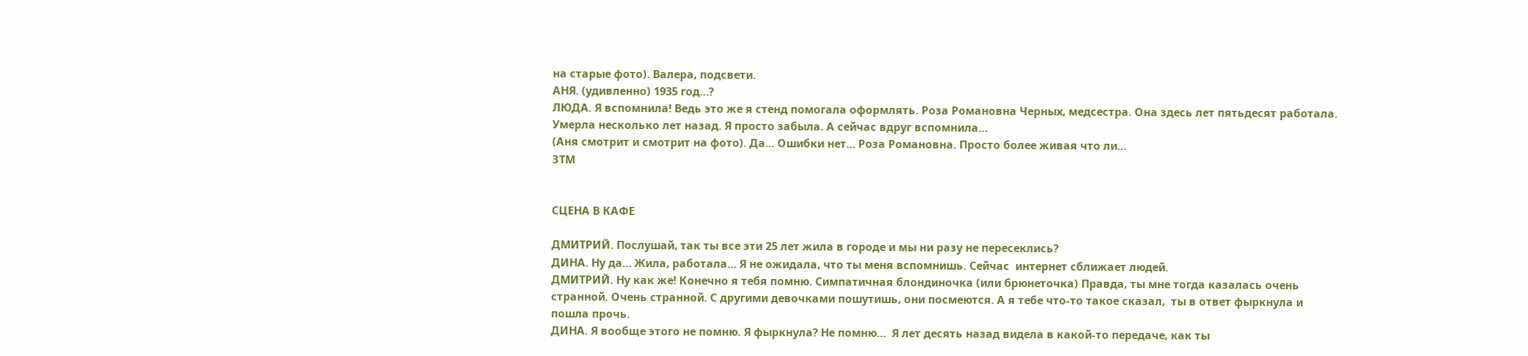на старые фото). Валера, подсвети.
АНЯ. (удивленно) 1935 год…?
ЛЮДА. Я вспомнила! Ведь это же я стенд помогала оформлять. Роза Романовна Черных, медсестра. Она здесь лет пятьдесят работала. Умерла несколько лет назад. Я просто забыла. А сейчас вдруг вспомнила…
(Аня смотрит и смотрит на фото). Да... Ошибки нет... Роза Романовна. Просто более живая что ли…
ЗТМ


СЦЕНА В КАФЕ

ДМИТРИЙ. Послушай, так ты все эти 25 лет жила в городе и мы ни разу не пересеклись?
ДИНА. Ну да… Жила, работала… Я не ожидала, что ты меня вспомнишь. Сейчас  интернет сближает людей.
ДМИТРИЙ. Ну как же! Конечно я тебя помню. Симпатичная блондиночка (или брюнеточка) Правда, ты мне тогда казалась очень странной. Очень странной. С другими девочками пошутишь, они посмеются. А я тебе что-то такое сказал,  ты в ответ фыркнула и пошла прочь.
ДИНА. Я вообще этого не помню. Я фыркнула? Не помню…  Я лет десять назад видела в какой-то передаче, как ты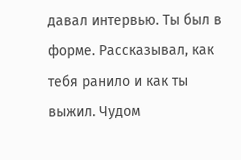давал интервью. Ты был в форме. Рассказывал, как тебя ранило и как ты выжил. Чудом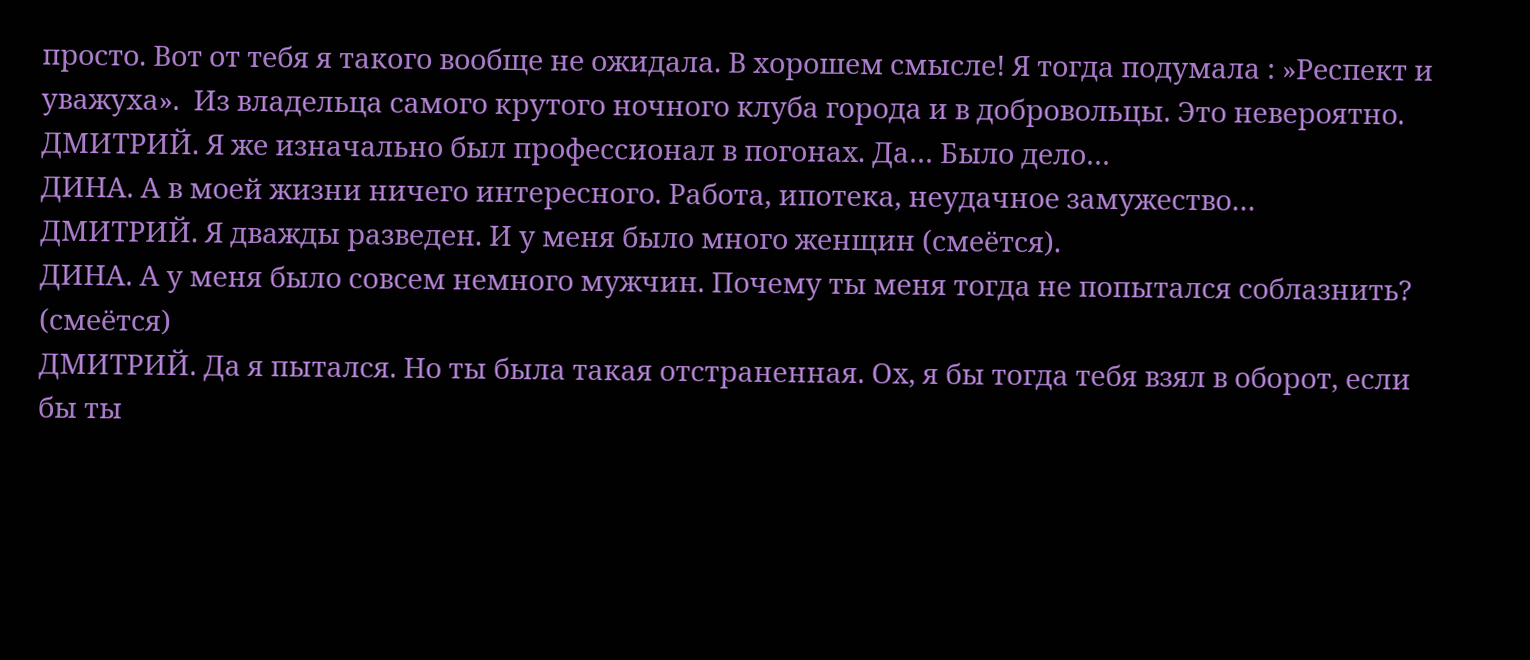просто. Вот от тебя я такого вообще не ожидала. В хорошем смысле! Я тогда подумала : »Респект и уважуха».  Из владельца самого крутого ночного клуба города и в добровольцы. Это невероятно.
ДМИТРИЙ. Я же изначально был профессионал в погонах. Да… Было дело…
ДИНА. А в моей жизни ничего интересного. Работа, ипотека, неудачное замужество…
ДМИТРИЙ. Я дважды разведен. И у меня было много женщин (смеётся).
ДИНА. А у меня было совсем немного мужчин. Почему ты меня тогда не попытался соблазнить? (смеётся)
ДМИТРИЙ. Да я пытался. Но ты была такая отстраненная. Ох, я бы тогда тебя взял в оборот, если бы ты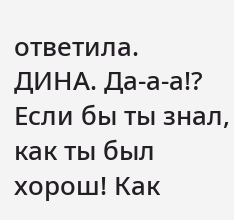ответила.
ДИНА. Да-а-а!? Если бы ты знал, как ты был хорош! Как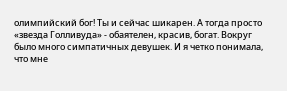олимпийский бог! Ты и сейчас шикарен. А тогда просто «звезда Голливуда» - обаятелен, красив, богат. Вокруг было много симпатичных девушек. И я четко понимала, что мне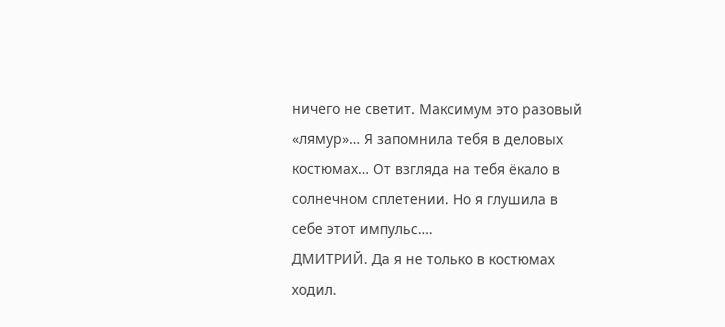ничего не светит. Максимум это разовый «лямур»… Я запомнила тебя в деловых костюмах… От взгляда на тебя ёкало в солнечном сплетении. Но я глушила в себе этот импульс….
ДМИТРИЙ. Да я не только в костюмах ходил.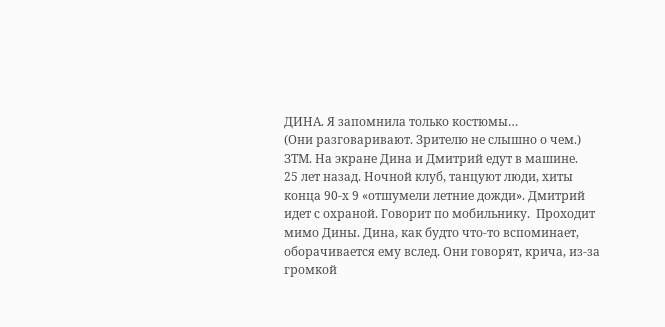ДИНА. Я запомнила только костюмы…
(Они разговаривают. Зрителю не слышно о чем.)
ЗТМ. На экране Дина и Дмитрий едут в машине.
25 лет назад. Ночной клуб, танцуют люди, хиты конца 90-х 9 «отшумели летние дожди». Дмитрий идет с охраной. Говорит по мобильнику.  Проходит мимо Дины. Дина, как будто что-то вспоминает, оборачивается ему вслед. Они говорят, крича, из-за громкой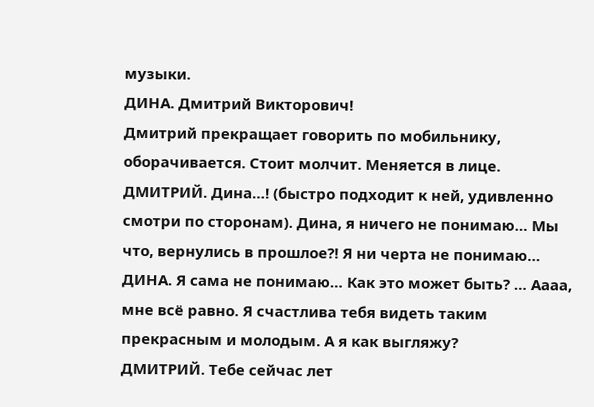музыки.
ДИНА. Дмитрий Викторович!
Дмитрий прекращает говорить по мобильнику, оборачивается. Стоит молчит. Меняется в лице.
ДМИТРИЙ. Дина…! (быстро подходит к ней, удивленно смотри по сторонам). Дина, я ничего не понимаю… Мы что, вернулись в прошлое?! Я ни черта не понимаю…
ДИНА. Я сама не понимаю… Как это может быть? … Аааа, мне всё равно. Я счастлива тебя видеть таким прекрасным и молодым. А я как выгляжу?
ДМИТРИЙ. Тебе сейчас лет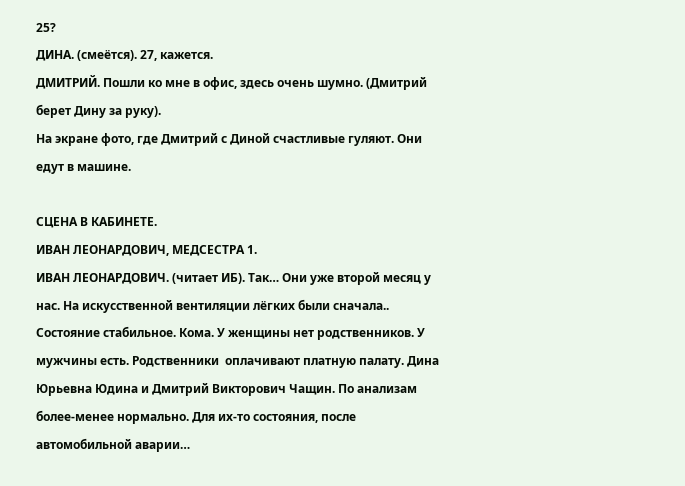25?
ДИНА. (смеётся). 27, кажется.
ДМИТРИЙ. Пошли ко мне в офис, здесь очень шумно. (Дмитрий берет Дину за руку).
На экране фото, где Дмитрий с Диной счастливые гуляют. Они едут в машине.

СЦЕНА В КАБИНЕТЕ.
ИВАН ЛЕОНАРДОВИЧ, МЕДСЕСТРА 1.
ИВАН ЛЕОНАРДОВИЧ. (читает ИБ). Так… Они уже второй месяц у нас. На искусственной вентиляции лёгких были сначала.. Состояние стабильное. Кома. У женщины нет родственников. У мужчины есть. Родственники  оплачивают платную палату. Дина Юрьевна Юдина и Дмитрий Викторович Чащин. По анализам более-менее нормально. Для их-то состояния, после автомобильной аварии…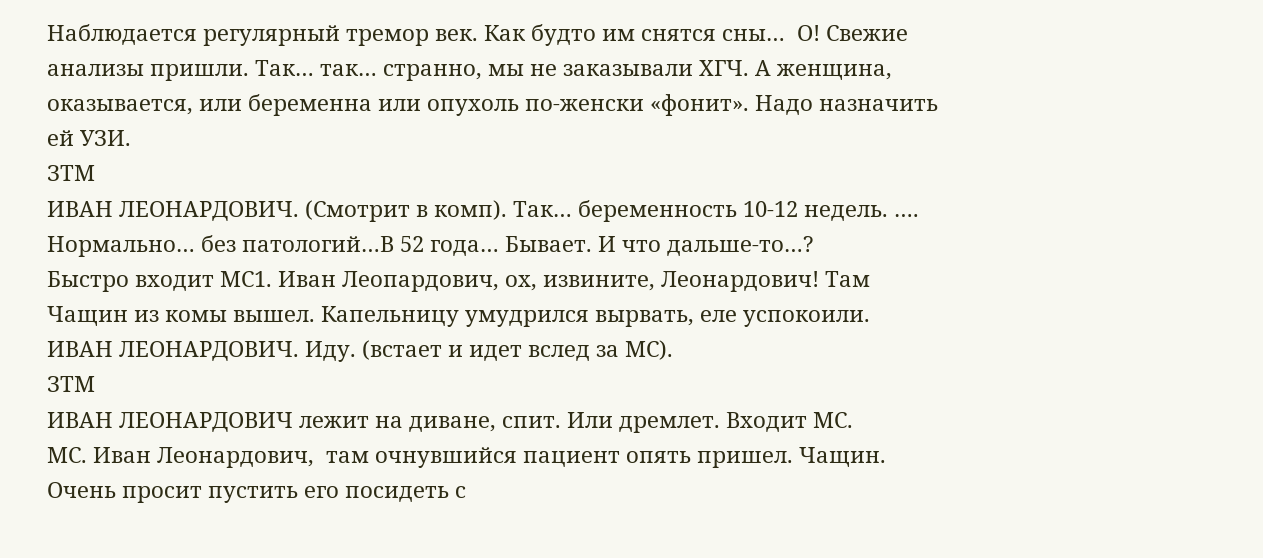Наблюдается регулярный тремор век. Как будто им снятся сны…  О! Свежие анализы пришли. Так… так… странно, мы не заказывали ХГЧ. А женщина, оказывается, или беременна или опухоль по-женски «фонит». Надо назначить ей УЗИ.
ЗТМ
ИВАН ЛЕОНАРДОВИЧ. (Смотрит в комп). Так… беременность 10-12 недель. …. Нормально… без патологий…В 52 года… Бывает. И что дальше-то…?
Быстро входит МС1. Иван Леопардович, ох, извините, Леонардович! Там Чащин из комы вышел. Капельницу умудрился вырвать, еле успокоили.
ИВАН ЛЕОНАРДОВИЧ. Иду. (встает и идет вслед за МС).
ЗТМ
ИВАН ЛЕОНАРДОВИЧ лежит на диване, спит. Или дремлет. Входит МС.
МС. Иван Леонардович,  там очнувшийся пациент опять пришел. Чащин. Очень просит пустить его посидеть с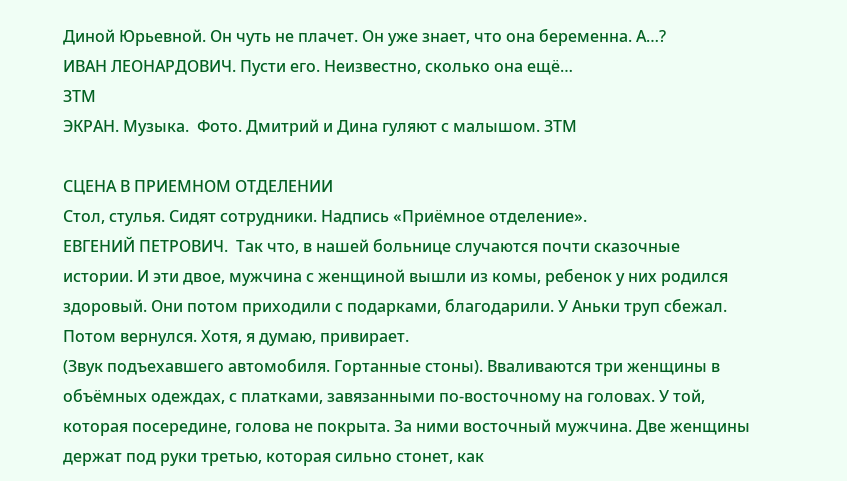Диной Юрьевной. Он чуть не плачет. Он уже знает, что она беременна. А…?
ИВАН ЛЕОНАРДОВИЧ. Пусти его. Неизвестно, сколько она ещё…
ЗТМ
ЭКРАН. Музыка.  Фото. Дмитрий и Дина гуляют с малышом. ЗТМ

СЦЕНА В ПРИЕМНОМ ОТДЕЛЕНИИ
Стол, стулья. Сидят сотрудники. Надпись «Приёмное отделение».
ЕВГЕНИЙ ПЕТРОВИЧ.  Так что, в нашей больнице случаются почти сказочные истории. И эти двое, мужчина с женщиной вышли из комы, ребенок у них родился здоровый. Они потом приходили с подарками, благодарили. У Аньки труп сбежал.  Потом вернулся. Хотя, я думаю, привирает.
(Звук подъехавшего автомобиля. Гортанные стоны). Вваливаются три женщины в объёмных одеждах, с платками, завязанными по-восточному на головах. У той, которая посередине, голова не покрыта. За ними восточный мужчина. Две женщины держат под руки третью, которая сильно стонет, как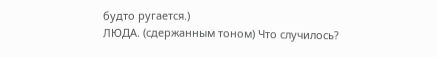будто ругается.)
ЛЮДА. (сдержанным тоном) Что случилось?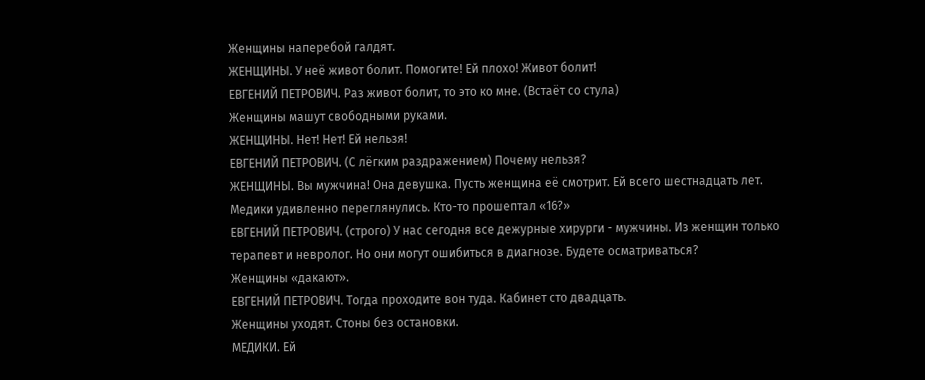Женщины наперебой галдят.
ЖЕНЩИНЫ. У неё живот болит. Помогите! Ей плохо! Живот болит!
ЕВГЕНИЙ ПЕТРОВИЧ. Раз живот болит, то это ко мне. (Встаёт со стула)
Женщины машут свободными руками.
ЖЕНЩИНЫ. Нет! Нет! Ей нельзя!
ЕВГЕНИЙ ПЕТРОВИЧ. (С лёгким раздражением) Почему нельзя?
ЖЕНЩИНЫ. Вы мужчина! Она девушка. Пусть женщина её смотрит. Ей всего шестнадцать лет.
Медики удивленно переглянулись. Кто-то прошептал «16?»
ЕВГЕНИЙ ПЕТРОВИЧ. (строго) У нас сегодня все дежурные хирурги - мужчины. Из женщин только терапевт и невролог. Но они могут ошибиться в диагнозе. Будете осматриваться?
Женщины «дакают».
ЕВГЕНИЙ ПЕТРОВИЧ. Тогда проходите вон туда. Кабинет сто двадцать.
Женщины уходят. Стоны без остановки.
МЕДИКИ. Ей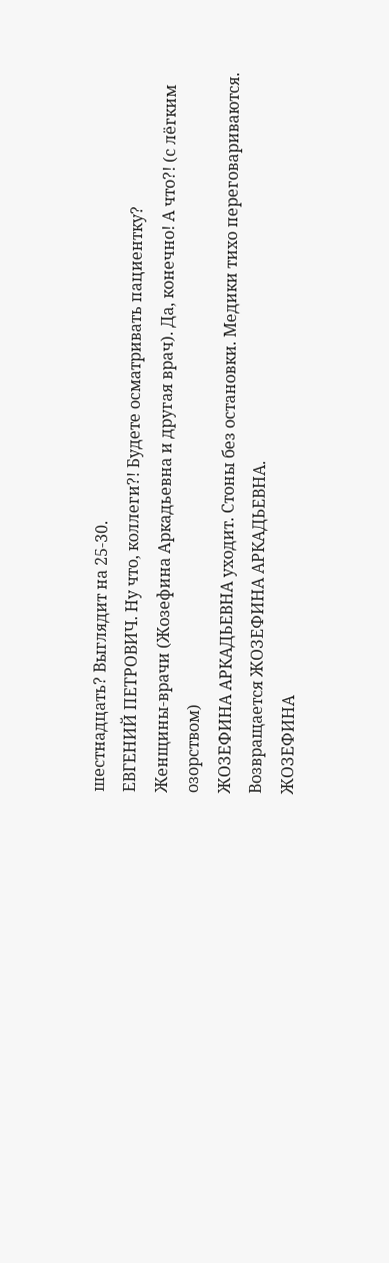шестнадцать? Выглядит на 25-30.
ЕВГЕНИЙ ПЕТРОВИЧ. Ну что, коллеги?! Будете осматривать пациентку?
Женщины-врачи (Жозефина Аркадьевна и другая врач). Да, конечно! А что?! (с лёгким озорством)
ЖОЗЕФИНА АРКАДЬЕВНА уходит. Стоны без остановки. Медики тихо переговариваются.
Возвращается ЖОЗЕФИНА АРКАДЬЕВНА.
ЖОЗЕФИНА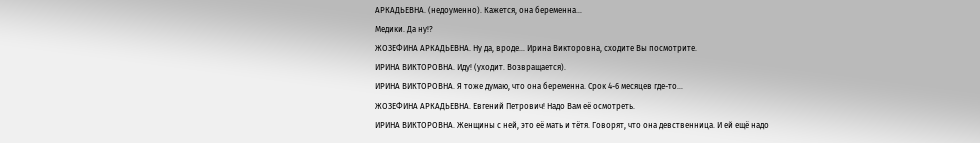АРКАДЬЕВНА. (недоуменно). Кажется, она беременна…
Медики. Да ну!?
ЖОЗЕФИНА АРКАДЬЕВНА. Ну да, вроде… Ирина Викторовна, сходите Вы посмотрите.
ИРИНА ВИКТОРОВНА. Иду! (уходит. Возвращается).
ИРИНА ВИКТОРОВНА. Я тоже думаю, что она беременна. Срок 4-6 месяцев где-то…
ЖОЗЕФИНА АРКАДЬЕВНА. Евгений Петрович! Надо Вам её осмотреть.
ИРИНА ВИКТОРОВНА. Женщины с ней, это её мать и тётя. Говорят, что она девственница. И ей ещё надо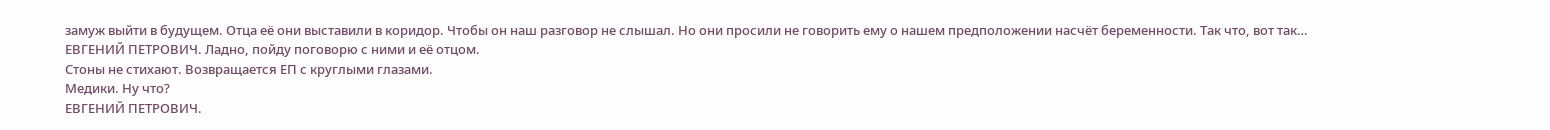замуж выйти в будущем. Отца её они выставили в коридор. Чтобы он наш разговор не слышал. Но они просили не говорить ему о нашем предположении насчёт беременности. Так что, вот так…
ЕВГЕНИЙ ПЕТРОВИЧ. Ладно, пойду поговорю с ними и её отцом.
Стоны не стихают. Возвращается ЕП с круглыми глазами.
Медики. Ну что?
ЕВГЕНИЙ ПЕТРОВИЧ.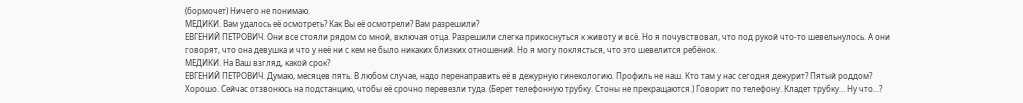(бормочет) Ничего не понимаю.
МЕДИКИ. Вам удалось её осмотреть? Как Вы её осмотрели? Вам разрешили?
ЕВГЕНИЙ ПЕТРОВИЧ. Они все стояли рядом со мной, включая отца. Разрешили слегка прикоснуться к животу и всё. Но я почувствовал, что под рукой что-то шевельнулось. А они говорят, что она девушка и что у неё ни с кем не было никаких близких отношений. Но я могу поклясться, что это шевелится ребёнок.
МЕДИКИ. На Ваш взгляд, какой срок?
ЕВГЕНИЙ ПЕТРОВИЧ. Думаю, месяцев пять. В любом случае, надо перенаправить её в дежурную гинекологию. Профиль не наш. Кто там у нас сегодня дежурит? Пятый роддом? Хорошо. Сейчас отзвонюсь на подстанцию, чтобы её срочно перевезли туда. (Берет телефонную трубку. Стоны не прекращаются.) Говорит по телефону. Кладет трубку… Ну что…?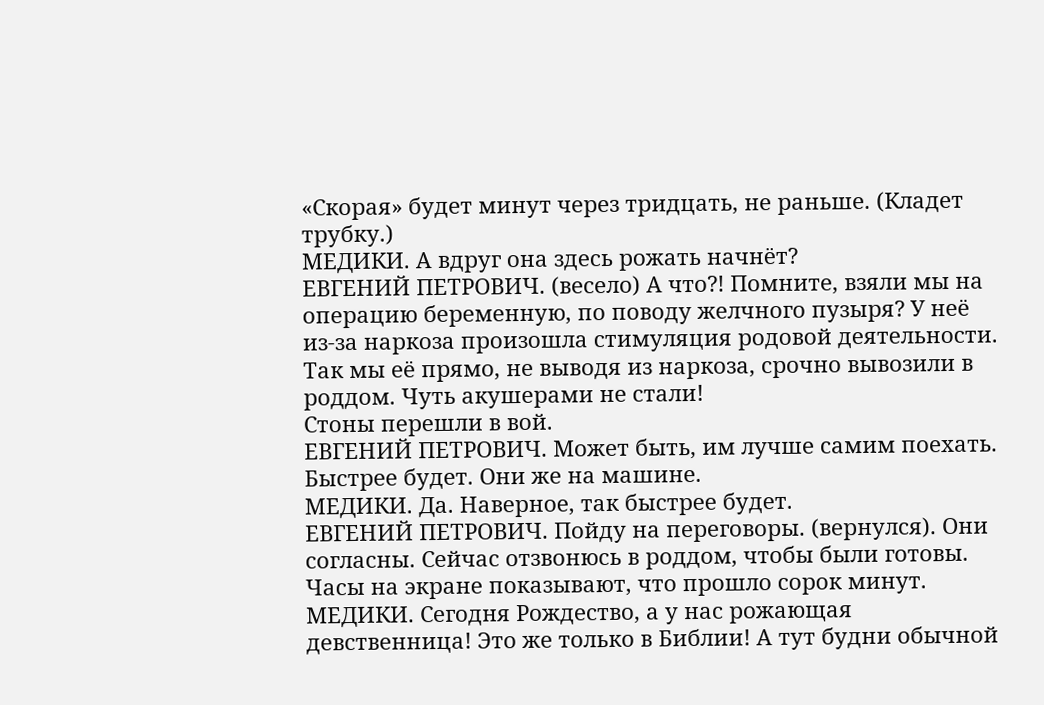«Скорая» будет минут через тридцать, не раньше. (Кладет трубку.)
МЕДИКИ. А вдруг она здесь рожать начнёт?
ЕВГЕНИЙ ПЕТРОВИЧ. (весело) А что?! Помните, взяли мы на операцию беременную, по поводу желчного пузыря? У неё из-за наркоза произошла стимуляция родовой деятельности. Так мы её прямо, не выводя из наркоза, срочно вывозили в роддом. Чуть акушерами не стали!
Стоны перешли в вой.
ЕВГЕНИЙ ПЕТРОВИЧ. Может быть, им лучше самим поехать. Быстрее будет. Они же на машине.
МЕДИКИ. Да. Наверное, так быстрее будет.
ЕВГЕНИЙ ПЕТРОВИЧ. Пойду на переговоры. (вернулся). Они согласны. Сейчас отзвонюсь в роддом, чтобы были готовы.
Часы на экране показывают, что прошло сорок минут.
МЕДИКИ. Сегодня Рождество, а у нас рожающая девственница! Это же только в Библии! А тут будни обычной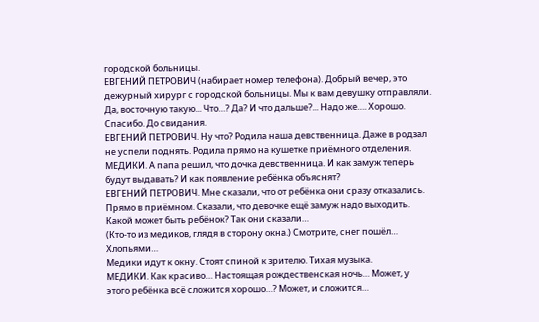городской больницы.
ЕВГЕНИЙ ПЕТРОВИЧ (набирает номер телефона). Добрый вечер, это дежурный хирург с городской больницы. Мы к вам девушку отправляли. Да, восточную такую... Что…? Да? И что дальше?... Надо же…. Хорошо. Спасибо. До свидания.
ЕВГЕНИЙ ПЕТРОВИЧ. Ну что? Родила наша девственница. Даже в родзал не успели поднять. Родила прямо на кушетке приёмного отделения.
МЕДИКИ. А папа решил, что дочка девственница. И как замуж теперь будут выдавать? И как появление ребёнка объяснят?
ЕВГЕНИЙ ПЕТРОВИЧ. Мне сказали, что от ребёнка они сразу отказались. Прямо в приёмном. Сказали, что девочке ещё замуж надо выходить. Какой может быть ребёнок? Так они сказали…
(Кто-то из медиков, глядя в сторону окна.) Смотрите, снег пошёл… Хлопьями…
Медики идут к окну. Стоят спиной к зрителю. Тихая музыка.
МЕДИКИ. Как красиво… Настоящая рождественская ночь… Может, у этого ребёнка всё сложится хорошо…? Может, и сложится…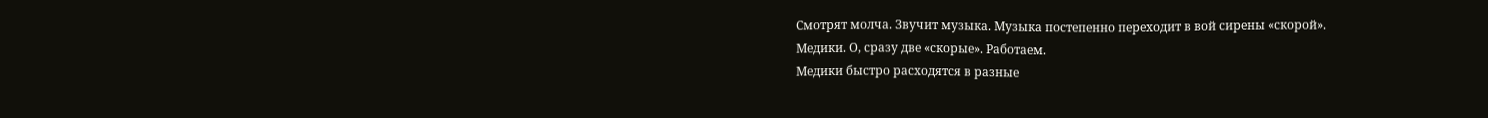Смотрят молча. Звучит музыка. Музыка постепенно переходит в вой сирены «скорой».
Медики. О, сразу две «скорые». Работаем.
Медики быстро расходятся в разные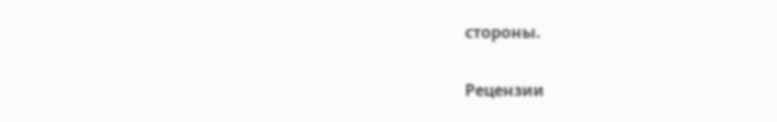стороны.


Рецензии